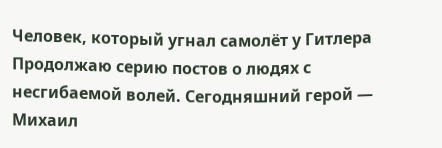Человек, который угнал самолёт у Гитлера
Продолжаю серию постов о людях с несгибаемой волей. Сегодняшний герой — Михаил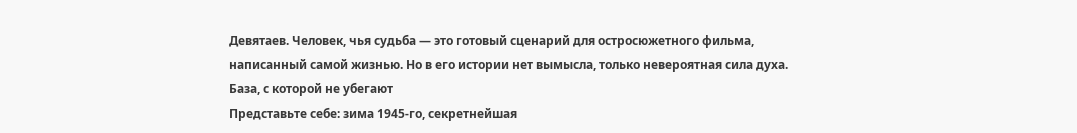Девятаев. Человек, чья судьба — это готовый сценарий для остросюжетного фильма, написанный самой жизнью. Но в его истории нет вымысла, только невероятная сила духа.
База, с которой не убегают
Представьте себе: зима 1945-го, секретнейшая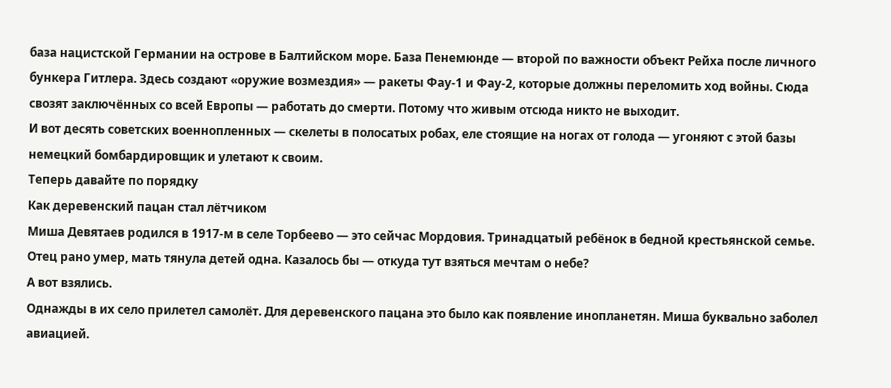база нацистской Германии на острове в Балтийском море. База Пенемюнде — второй по важности объект Рейха после личного бункера Гитлера. Здесь создают «оружие возмездия» — ракеты Фау-1 и Фау-2, которые должны переломить ход войны. Сюда свозят заключённых со всей Европы — работать до смерти. Потому что живым отсюда никто не выходит.
И вот десять советских военнопленных — скелеты в полосатых робах, еле стоящие на ногах от голода — угоняют с этой базы немецкий бомбардировщик и улетают к своим.
Теперь давайте по порядку
Как деревенский пацан стал лётчиком
Миша Девятаев родился в 1917-м в селе Торбеево — это сейчас Мордовия. Тринадцатый ребёнок в бедной крестьянской семье. Отец рано умер, мать тянула детей одна. Казалось бы — откуда тут взяться мечтам о небе?
А вот взялись.
Однажды в их село прилетел самолёт. Для деревенского пацана это было как появление инопланетян. Миша буквально заболел авиацией.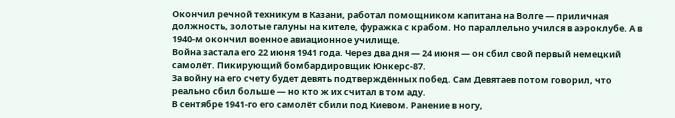Окончил речной техникум в Казани, работал помощником капитана на Волге — приличная должность, золотые галуны на кителе, фуражка с крабом. Но параллельно учился в аэроклубе. А в 1940-м окончил военное авиационное училище.
Война застала его 22 июня 1941 года. Через два дня — 24 июня — он сбил свой первый немецкий самолёт. Пикирующий бомбардировщик Юнкерс-87.
За войну на его счету будет девять подтверждённых побед. Сам Девятаев потом говорил, что реально сбил больше — но кто ж их считал в том аду.
В сентябре 1941-го его самолёт сбили под Киевом. Ранение в ногу,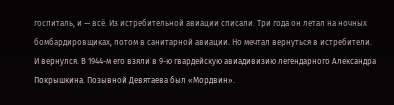госпиталь, и — всё. Из истребительной авиации списали. Три года он летал на ночных бомбардировщиках, потом в санитарной авиации. Но мечтал вернуться в истребители.
И вернулся. В 1944-м его взяли в 9-ю гвардейскую авиадивизию легендарного Александра Покрышкина. Позывной Девятаева был «Мордвин».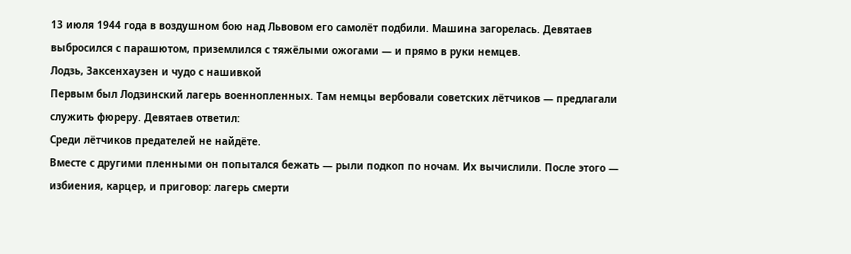13 июля 1944 года в воздушном бою над Львовом его самолёт подбили. Машина загорелась. Девятаев выбросился с парашютом, приземлился с тяжёлыми ожогами — и прямо в руки немцев.
Лодзь, Заксенхаузен и чудо с нашивкой
Первым был Лодзинский лагерь военнопленных. Там немцы вербовали советских лётчиков — предлагали служить фюреру. Девятаев ответил:
Среди лётчиков предателей не найдёте.
Вместе с другими пленными он попытался бежать — рыли подкоп по ночам. Их вычислили. После этого — избиения, карцер, и приговор: лагерь смерти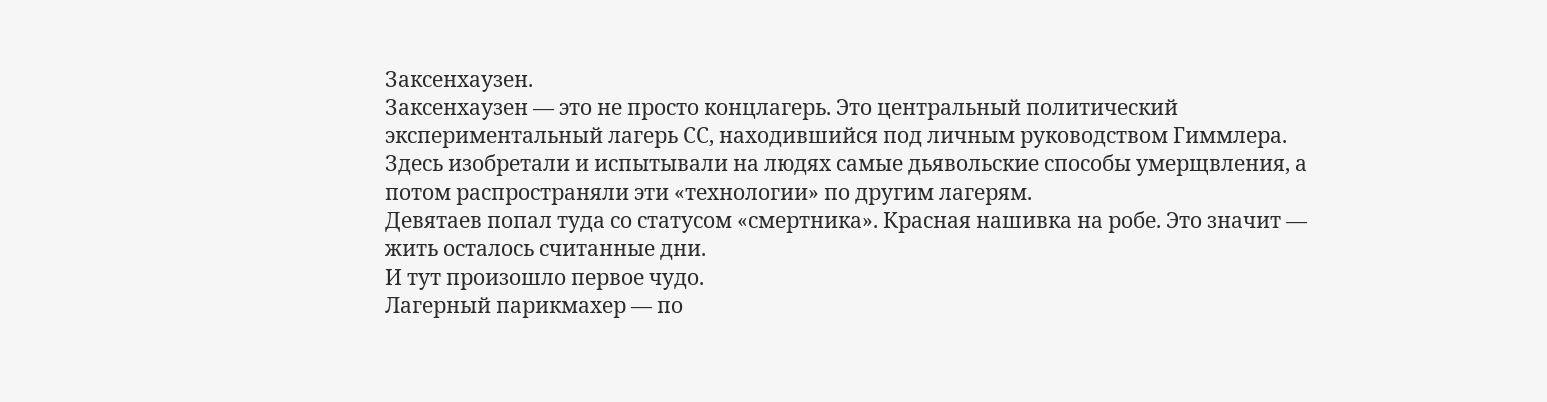Заксенхаузен.
Заксенхаузен — это не просто концлагерь. Это центральный политический экспериментальный лагерь СС, находившийся под личным руководством Гиммлера. Здесь изобретали и испытывали на людях самые дьявольские способы умерщвления, а потом распространяли эти «технологии» по другим лагерям.
Девятаев попал туда со статусом «смертника». Красная нашивка на робе. Это значит — жить осталось считанные дни.
И тут произошло первое чудо.
Лагерный парикмахер — по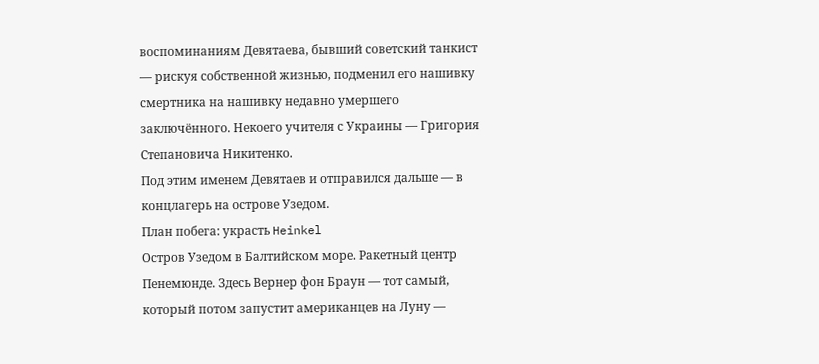воспоминаниям Девятаева, бывший советский танкист — рискуя собственной жизнью, подменил его нашивку смертника на нашивку недавно умершего заключённого. Некоего учителя с Украины — Григория Степановича Никитенко.
Под этим именем Девятаев и отправился дальше — в концлагерь на острове Узедом.
План побега: украсть Heinkel
Остров Узедом в Балтийском море. Ракетный центр Пенемюнде. Здесь Вернер фон Браун — тот самый, который потом запустит американцев на Луну —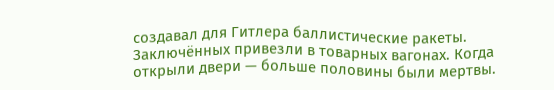создавал для Гитлера баллистические ракеты.
Заключённых привезли в товарных вагонах. Когда открыли двери — больше половины были мертвы.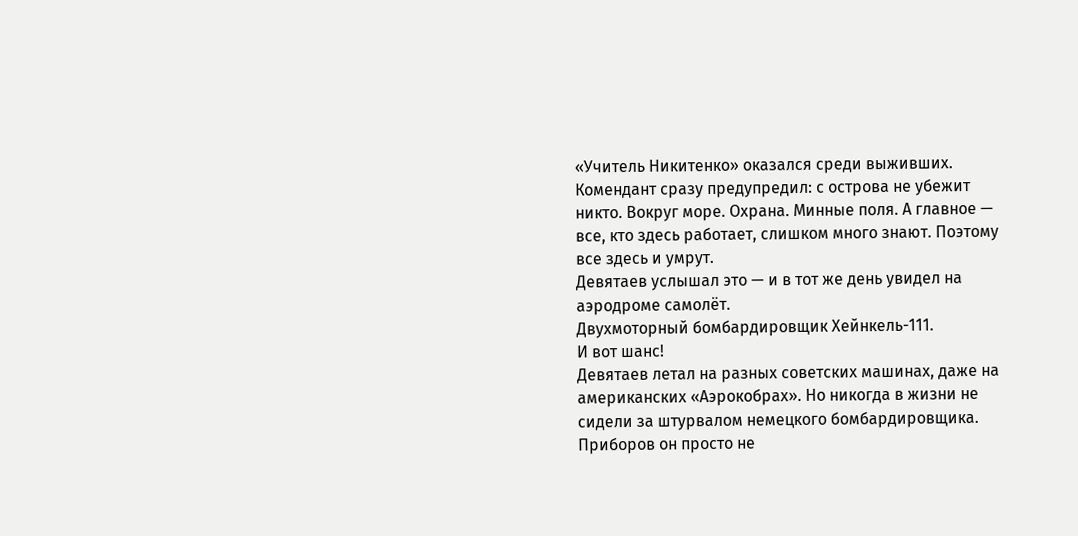«Учитель Никитенко» оказался среди выживших.
Комендант сразу предупредил: с острова не убежит никто. Вокруг море. Охрана. Минные поля. А главное — все, кто здесь работает, слишком много знают. Поэтому все здесь и умрут.
Девятаев услышал это — и в тот же день увидел на аэродроме самолёт.
Двухмоторный бомбардировщик Хейнкель-111.
И вот шанс!
Девятаев летал на разных советских машинах, даже на американских «Аэрокобрах». Но никогда в жизни не сидели за штурвалом немецкого бомбардировщика. Приборов он просто не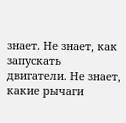знает. Не знает, как запускать двигатели. Не знает, какие рычаги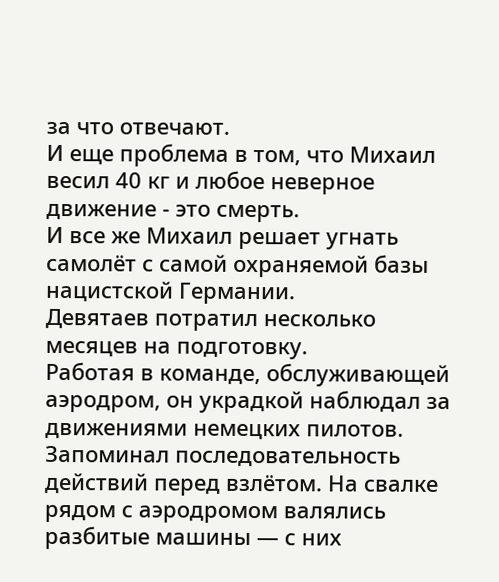за что отвечают.
И еще проблема в том, что Михаил весил 40 кг и любое неверное движение - это смерть.
И все же Михаил решает угнать самолёт с самой охраняемой базы нацистской Германии.
Девятаев потратил несколько месяцев на подготовку.
Работая в команде, обслуживающей аэродром, он украдкой наблюдал за движениями немецких пилотов. Запоминал последовательность действий перед взлётом. На свалке рядом с аэродромом валялись разбитые машины — с них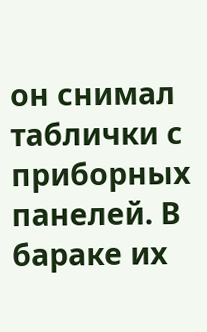он снимал таблички с приборных панелей. В бараке их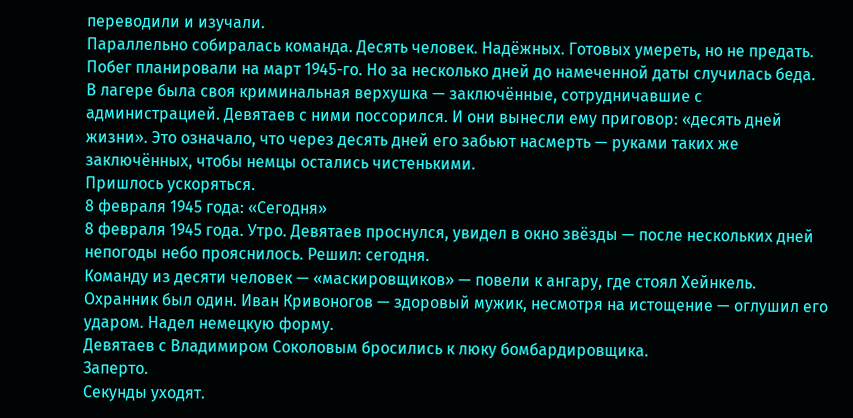переводили и изучали.
Параллельно собиралась команда. Десять человек. Надёжных. Готовых умереть, но не предать.
Побег планировали на март 1945-го. Но за несколько дней до намеченной даты случилась беда.
В лагере была своя криминальная верхушка — заключённые, сотрудничавшие с администрацией. Девятаев с ними поссорился. И они вынесли ему приговор: «десять дней жизни». Это означало, что через десять дней его забьют насмерть — руками таких же заключённых, чтобы немцы остались чистенькими.
Пришлось ускоряться.
8 февраля 1945 года: «Сегодня»
8 февраля 1945 года. Утро. Девятаев проснулся, увидел в окно звёзды — после нескольких дней непогоды небо прояснилось. Решил: сегодня.
Команду из десяти человек — «маскировщиков» — повели к ангару, где стоял Хейнкель. Охранник был один. Иван Кривоногов — здоровый мужик, несмотря на истощение — оглушил его ударом. Надел немецкую форму.
Девятаев с Владимиром Соколовым бросились к люку бомбардировщика.
Заперто.
Секунды уходят.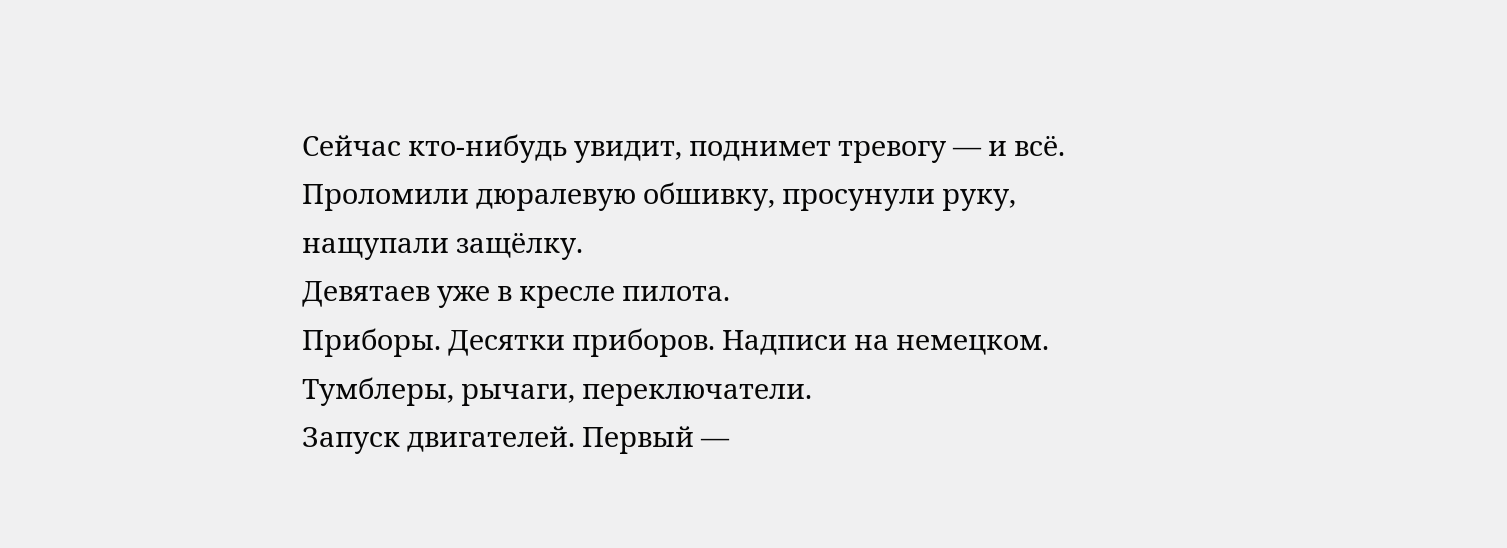Сейчас кто-нибудь увидит, поднимет тревогу — и всё.
Проломили дюралевую обшивку, просунули руку, нащупали защёлку.
Девятаев уже в кресле пилота.
Приборы. Десятки приборов. Надписи на немецком. Тумблеры, рычаги, переключатели.
Запуск двигателей. Первый —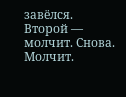завёлся. Второй — молчит. Снова. Молчит.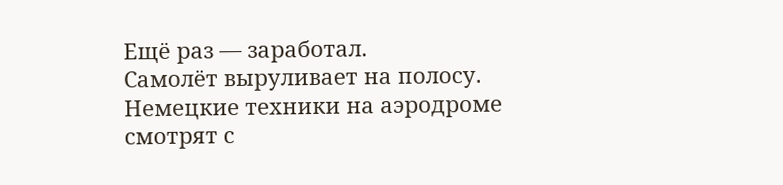Ещё раз — заработал.
Самолёт выруливает на полосу. Немецкие техники на аэродроме смотрят с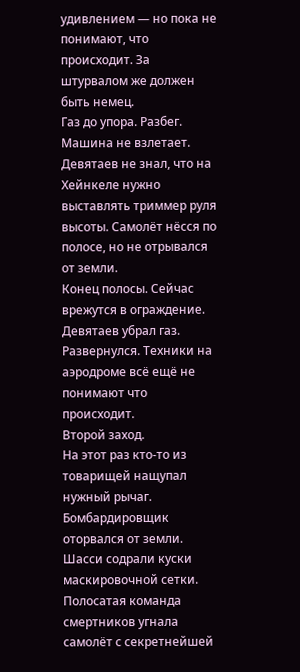удивлением — но пока не понимают, что происходит. За штурвалом же должен быть немец.
Газ до упора. Разбег.
Машина не взлетает.
Девятаев не знал, что на Хейнкеле нужно выставлять триммер руля высоты. Самолёт нёсся по полосе, но не отрывался от земли.
Конец полосы. Сейчас врежутся в ограждение.
Девятаев убрал газ. Развернулся. Техники на аэродроме всё ещё не понимают что происходит.
Второй заход.
На этот раз кто-то из товарищей нащупал нужный рычаг. Бомбардировщик оторвался от земли. Шасси содрали куски маскировочной сетки.
Полосатая команда смертников угнала самолёт с секретнейшей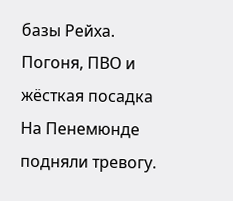базы Рейха.
Погоня, ПВО и жёсткая посадка
На Пенемюнде подняли тревогу.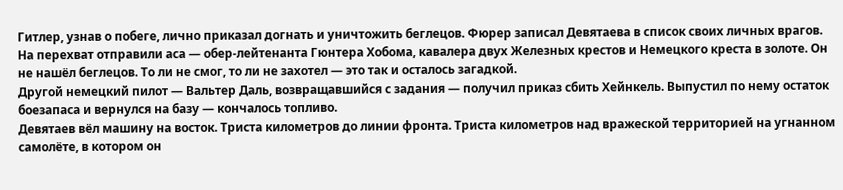Гитлер, узнав о побеге, лично приказал догнать и уничтожить беглецов. Фюрер записал Девятаева в список своих личных врагов.
На перехват отправили аса — обер-лейтенанта Гюнтера Хобома, кавалера двух Железных крестов и Немецкого креста в золоте. Он не нашёл беглецов. То ли не смог, то ли не захотел — это так и осталось загадкой.
Другой немецкий пилот — Вальтер Даль, возвращавшийся с задания — получил приказ сбить Хейнкель. Выпустил по нему остаток боезапаса и вернулся на базу — кончалось топливо.
Девятаев вёл машину на восток. Триста километров до линии фронта. Триста километров над вражеской территорией на угнанном самолёте, в котором он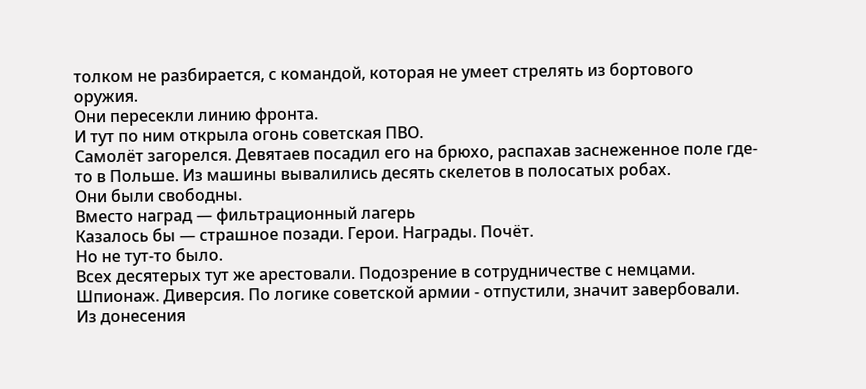толком не разбирается, с командой, которая не умеет стрелять из бортового оружия.
Они пересекли линию фронта.
И тут по ним открыла огонь советская ПВО.
Самолёт загорелся. Девятаев посадил его на брюхо, распахав заснеженное поле где-то в Польше. Из машины вывалились десять скелетов в полосатых робах.
Они были свободны.
Вместо наград — фильтрационный лагерь
Казалось бы — страшное позади. Герои. Награды. Почёт.
Но не тут-то было.
Всех десятерых тут же арестовали. Подозрение в сотрудничестве с немцами. Шпионаж. Диверсия. По логике советской армии - отпустили, значит завербовали.
Из донесения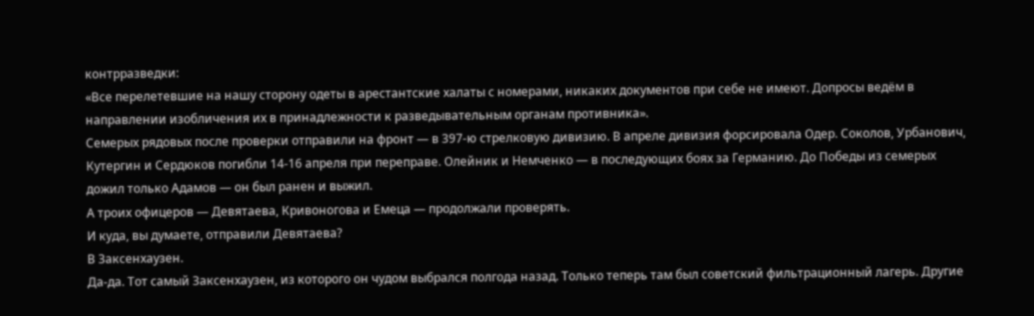контрразведки:
«Все перелетевшие на нашу сторону одеты в арестантские халаты с номерами, никаких документов при себе не имеют. Допросы ведём в направлении изобличения их в принадлежности к разведывательным органам противника».
Семерых рядовых после проверки отправили на фронт — в 397-ю стрелковую дивизию. В апреле дивизия форсировала Одер. Соколов, Урбанович, Кутергин и Сердюков погибли 14-16 апреля при переправе. Олейник и Немченко — в последующих боях за Германию. До Победы из семерых дожил только Адамов — он был ранен и выжил.
А троих офицеров — Девятаева, Кривоногова и Емеца — продолжали проверять.
И куда, вы думаете, отправили Девятаева?
В Заксенхаузен.
Да-да. Тот самый Заксенхаузен, из которого он чудом выбрался полгода назад. Только теперь там был советский фильтрационный лагерь. Другие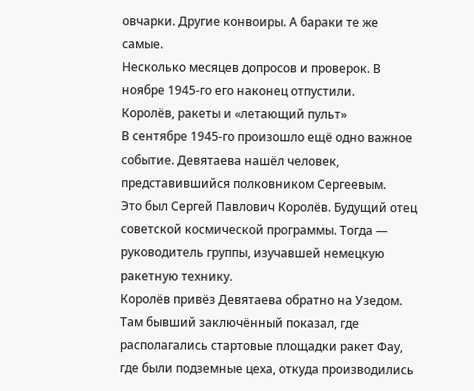овчарки. Другие конвоиры. А бараки те же самые.
Несколько месяцев допросов и проверок. В ноябре 1945-го его наконец отпустили.
Королёв, ракеты и «летающий пульт»
В сентябре 1945-го произошло ещё одно важное событие. Девятаева нашёл человек, представившийся полковником Сергеевым.
Это был Сергей Павлович Королёв. Будущий отец советской космической программы. Тогда — руководитель группы, изучавшей немецкую ракетную технику.
Королёв привёз Девятаева обратно на Узедом. Там бывший заключённый показал, где располагались стартовые площадки ракет Фау, где были подземные цеха, откуда производились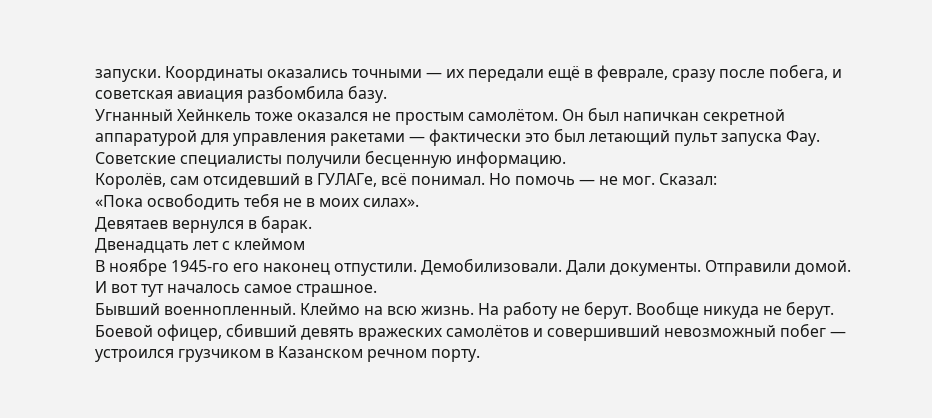запуски. Координаты оказались точными — их передали ещё в феврале, сразу после побега, и советская авиация разбомбила базу.
Угнанный Хейнкель тоже оказался не простым самолётом. Он был напичкан секретной аппаратурой для управления ракетами — фактически это был летающий пульт запуска Фау. Советские специалисты получили бесценную информацию.
Королёв, сам отсидевший в ГУЛАГе, всё понимал. Но помочь — не мог. Сказал:
«Пока освободить тебя не в моих силах».
Девятаев вернулся в барак.
Двенадцать лет с клеймом
В ноябре 1945-го его наконец отпустили. Демобилизовали. Дали документы. Отправили домой.
И вот тут началось самое страшное.
Бывший военнопленный. Клеймо на всю жизнь. На работу не берут. Вообще никуда не берут.
Боевой офицер, сбивший девять вражеских самолётов и совершивший невозможный побег — устроился грузчиком в Казанском речном порту.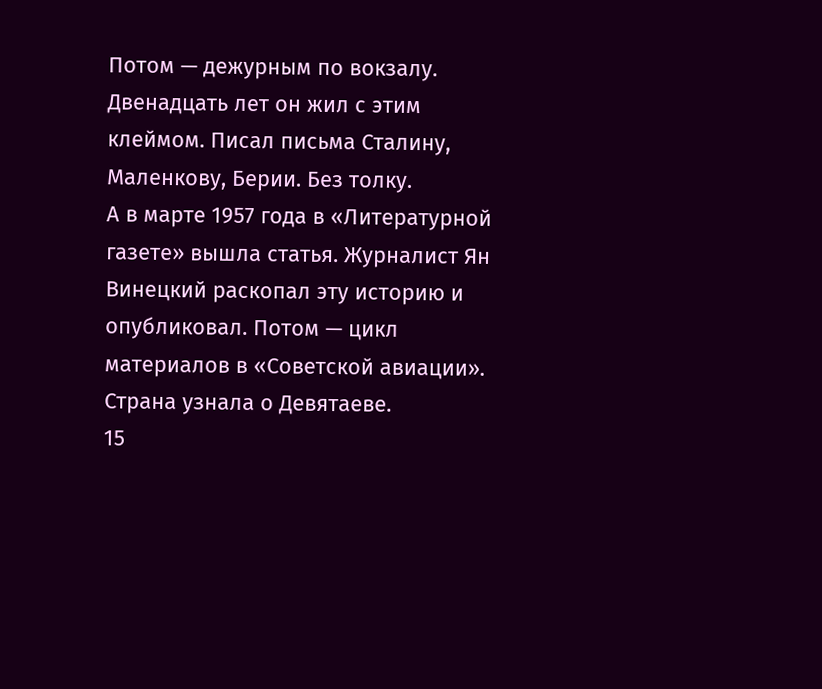Потом — дежурным по вокзалу.
Двенадцать лет он жил с этим клеймом. Писал письма Сталину, Маленкову, Берии. Без толку.
А в марте 1957 года в «Литературной газете» вышла статья. Журналист Ян Винецкий раскопал эту историю и опубликовал. Потом — цикл материалов в «Советской авиации».
Страна узнала о Девятаеве.
15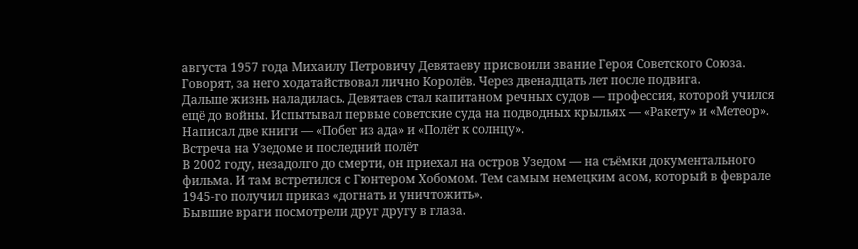августа 1957 года Михаилу Петровичу Девятаеву присвоили звание Героя Советского Союза. Говорят, за него ходатайствовал лично Королёв. Через двенадцать лет после подвига.
Дальше жизнь наладилась. Девятаев стал капитаном речных судов — профессия, которой учился ещё до войны. Испытывал первые советские суда на подводных крыльях — «Ракету» и «Метеор». Написал две книги — «Побег из ада» и «Полёт к солнцу».
Встреча на Узедоме и последний полёт
В 2002 году, незадолго до смерти, он приехал на остров Узедом — на съёмки документального фильма. И там встретился с Гюнтером Хобомом. Тем самым немецким асом, который в феврале 1945-го получил приказ «догнать и уничтожить».
Бывшие враги посмотрели друг другу в глаза.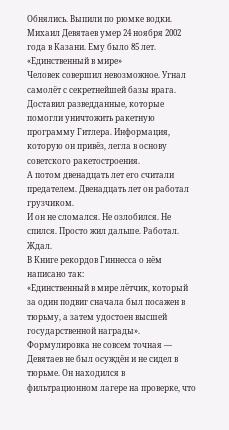Обнялись. Выпили по рюмке водки.
Михаил Девятаев умер 24 ноября 2002 года в Казани. Ему было 85 лет.
«Единственный в мире»
Человек совершил невозможное. Угнал самолёт с секретнейшей базы врага. Доставил разведданные, которые помогли уничтожить ракетную программу Гитлера. Информация, которую он привёз, легла в основу советского ракетостроения.
А потом двенадцать лет его считали предателем. Двенадцать лет он работал грузчиком.
И он не сломался. Не озлобился. Не спился. Просто жил дальше. Работал. Ждал.
В Книге рекордов Гиннесса о нём написано так:
«Единственный в мире лётчик, который за один подвиг сначала был посажен в тюрьму, а затем удостоен высшей государственной награды».
Формулировка не совсем точная — Девятаев не был осуждён и не сидел в тюрьме. Он находился в фильтрационном лагере на проверке, что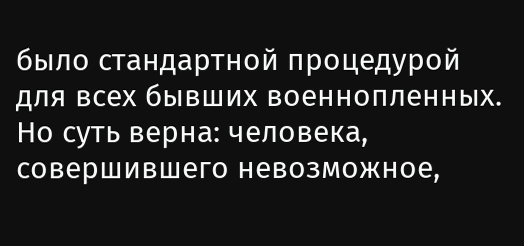было стандартной процедурой для всех бывших военнопленных. Но суть верна: человека, совершившего невозможное,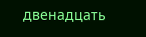двенадцать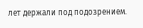лет держали под подозрением.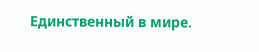Единственный в мире.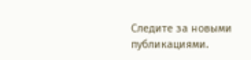Следите за новыми публикациями.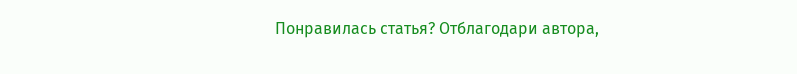Понравилась статья? Отблагодари автора,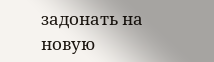задонать на новую